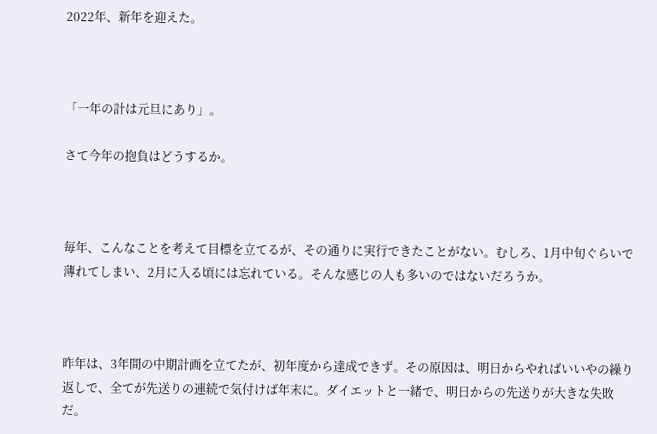2022年、新年を迎えた。



「一年の計は元旦にあり」。

さて今年の抱負はどうするか。



毎年、こんなことを考えて目標を立てるが、その通りに実行できたことがない。むしろ、1月中旬ぐらいで薄れてしまい、2月に入る頃には忘れている。そんな感じの人も多いのではないだろうか。



昨年は、3年間の中期計画を立てたが、初年度から達成できず。その原因は、明日からやればいいやの繰り返しで、全てが先送りの連続で気付けば年末に。ダイエットと一緒で、明日からの先送りが大きな失敗だ。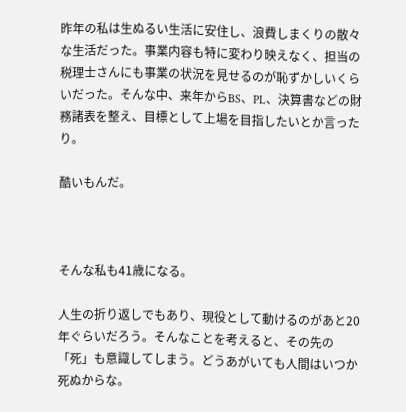昨年の私は生ぬるい生活に安住し、浪費しまくりの散々な生活だった。事業内容も特に変わり映えなく、担当の税理士さんにも事業の状況を見せるのが恥ずかしいくらいだった。そんな中、来年からBS、PL、決算書などの財務諸表を整え、目標として上場を目指したいとか言ったり。

酷いもんだ。



そんな私も41歳になる。

人生の折り返しでもあり、現役として動けるのがあと20年ぐらいだろう。そんなことを考えると、その先の「死」も意識してしまう。どうあがいても人間はいつか死ぬからな。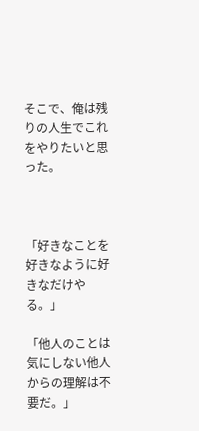そこで、俺は残りの人生でこれをやりたいと思った。



「好きなことを好きなように好きなだけやる。」

「他人のことは気にしない他人からの理解は不要だ。」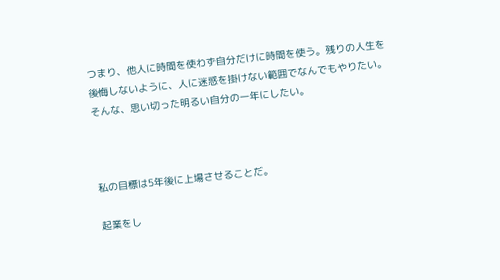つまり、他人に時間を使わず自分だけに時間を使う。残りの人生を後悔しないように、人に迷惑を掛けない範囲でなんでもやりたい。そんな、思い切った明るい自分の一年にしたい。



私の目標は5年後に上場させることだ。

起業をし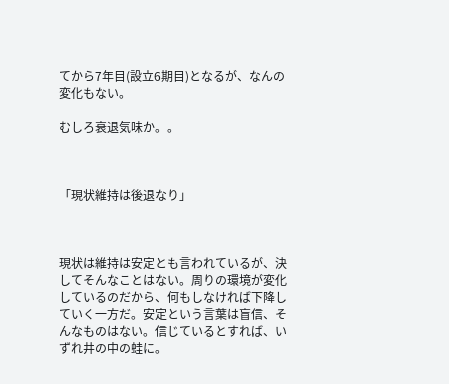てから7年目(設立6期目)となるが、なんの変化もない。

むしろ衰退気味か。。



「現状維持は後退なり」



現状は維持は安定とも言われているが、決してそんなことはない。周りの環境が変化しているのだから、何もしなければ下降していく一方だ。安定という言葉は盲信、そんなものはない。信じているとすれば、いずれ井の中の蛙に。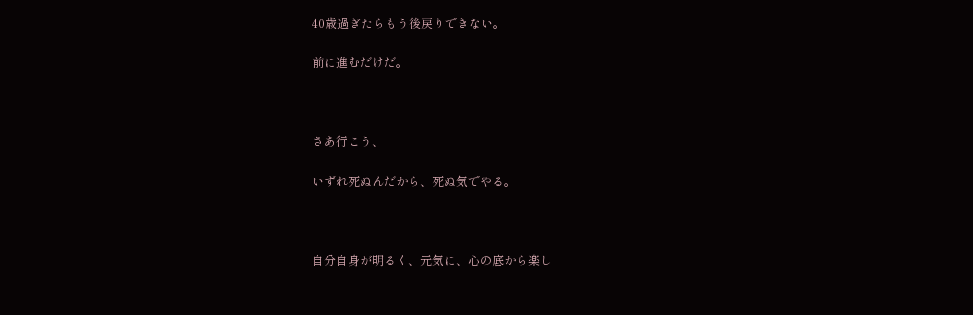40歳過ぎたらもう後戻りできない。

前に進むだけだ。



さあ行こう、

いずれ死ぬんだから、死ぬ気でやる。



自分自身が明るく、元気に、心の底から楽し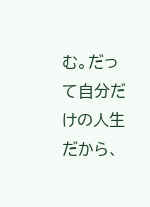む。だって自分だけの人生だから、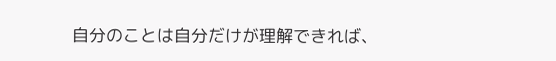自分のことは自分だけが理解できれば、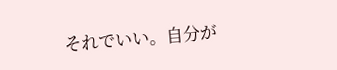それでいい。自分が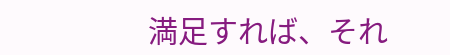満足すれば、それ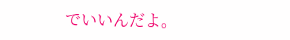でいいんだよ。